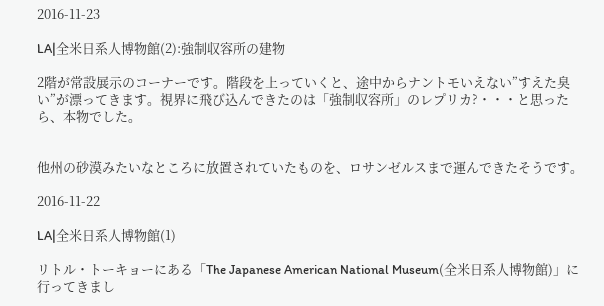2016-11-23

LA|全米日系人博物館(2):強制収容所の建物

2階が常設展示のコーナーです。階段を上っていくと、途中からナントモいえない”すえた臭い”が漂ってきます。視界に飛び込んできたのは「強制収容所」のレプリカ?・・・と思ったら、本物でした。


他州の砂漠みたいなところに放置されていたものを、ロサンゼルスまで運んできたそうです。

2016-11-22

LA|全米日系人博物館(1)

リトル・トーキョーにある「The Japanese American National Museum(全米日系人博物館)」に行ってきまし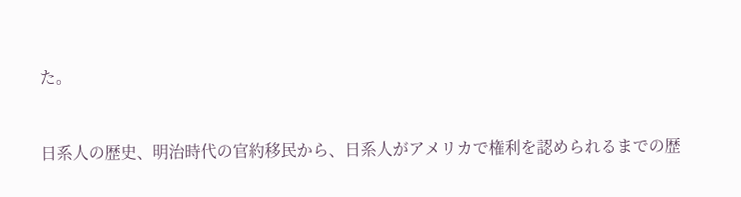た。


日系人の歴史、明治時代の官約移民から、日系人がアメリカで権利を認められるまでの歴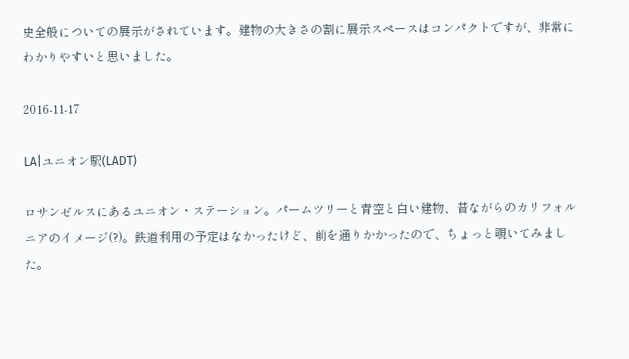史全般についての展示がされています。建物の大きさの割に展示スペースはコンパクトですが、非常にわかりやすいと思いました。

2016-11-17

LA|ユニオン駅(LADT)

ロサンゼルスにあるユニオン・ステーション。パームツリーと青空と白い建物、昔ながらのカリフォルニアのイメージ(?)。鉄道利用の予定はなかったけど、前を通りかかったので、ちょっと覗いてみました。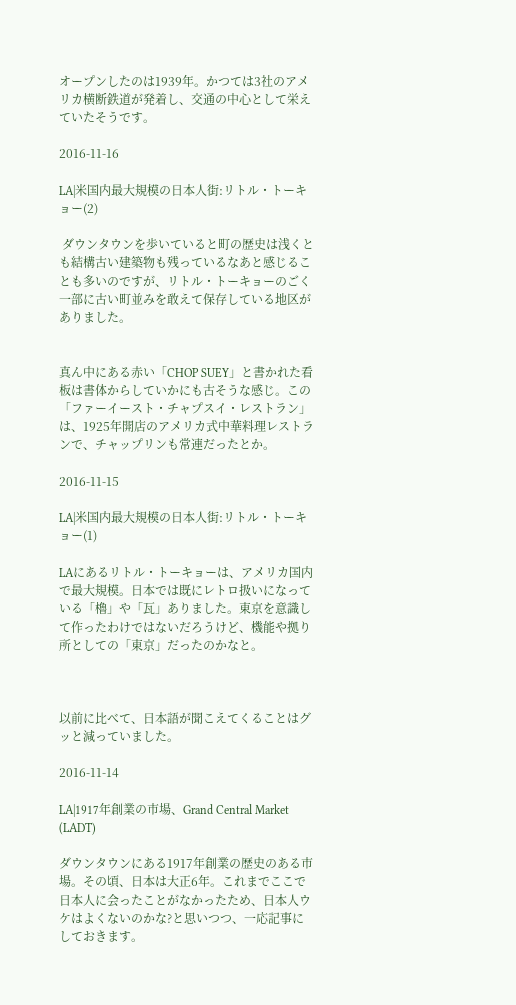オープンしたのは1939年。かつては3社のアメリカ横断鉄道が発着し、交通の中心として栄えていたそうです。

2016-11-16

LA|米国内最大規模の日本人街:リトル・トーキョー(2)

 ダウンタウンを歩いていると町の歴史は浅くとも結構古い建築物も残っているなあと感じることも多いのですが、リトル・トーキョーのごく一部に古い町並みを敢えて保存している地区がありました。


真ん中にある赤い「CHOP SUEY」と書かれた看板は書体からしていかにも古そうな感じ。この「ファーイースト・チャプスイ・レストラン」は、1925年開店のアメリカ式中華料理レストランで、チャップリンも常連だったとか。

2016-11-15

LA|米国内最大規模の日本人街:リトル・トーキョー(1)

LAにあるリトル・トーキョーは、アメリカ国内で最大規模。日本では既にレトロ扱いになっている「櫓」や「瓦」ありました。東京を意識して作ったわけではないだろうけど、機能や拠り所としての「東京」だったのかなと。



以前に比べて、日本語が聞こえてくることはグッと減っていました。

2016-11-14

LA|1917年創業の市場、Grand Central Market (LADT)

ダウンタウンにある1917年創業の歴史のある市場。その頃、日本は大正6年。これまでここで日本人に会ったことがなかったため、日本人ウケはよくないのかな?と思いつつ、一応記事にしておきます。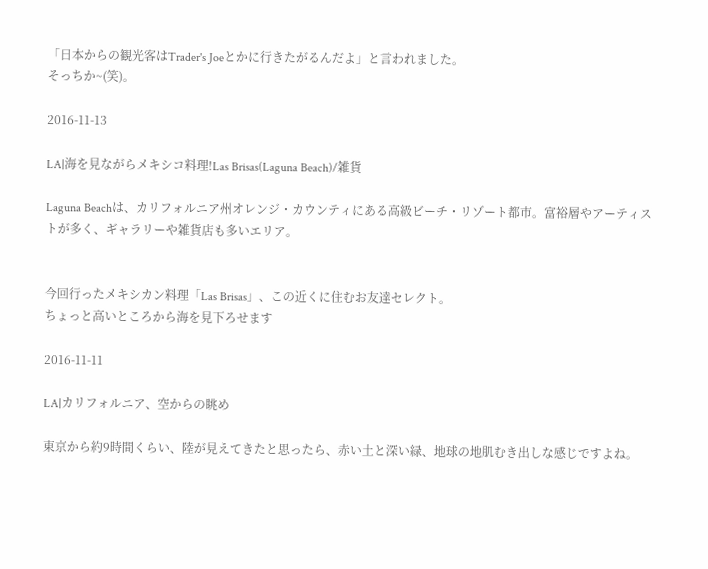「日本からの観光客はTrader's Joeとかに行きたがるんだよ」と言われました。
そっちか~(笑)。

2016-11-13

LA|海を見ながらメキシコ料理!Las Brisas(Laguna Beach)/雑貨

Laguna Beachは、カリフォルニア州オレンジ・カウンティにある高級ビーチ・リゾート都市。富裕層やアーティストが多く、ギャラリーや雑貨店も多いエリア。


今回行ったメキシカン料理「Las Brisas」、この近くに住むお友達セレクト。
ちょっと高いところから海を見下ろせます

2016-11-11

LA|カリフォルニア、空からの眺め

東京から約9時間くらい、陸が見えてきたと思ったら、赤い土と深い緑、地球の地肌むき出しな感じですよね。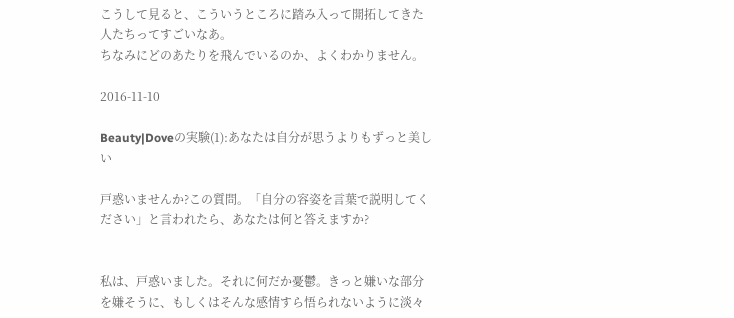こうして見ると、こういうところに踏み入って開拓してきた人たちってすごいなあ。
ちなみにどのあたりを飛んでいるのか、よくわかりません。

2016-11-10

Beauty|Doveの実験(1):あなたは自分が思うよりもずっと美しい

戸惑いませんか?この質問。「自分の容姿を言葉で説明してください」と言われたら、あなたは何と答えますか?


私は、戸惑いました。それに何だか憂鬱。きっと嫌いな部分を嫌そうに、もしくはそんな感情すら悟られないように淡々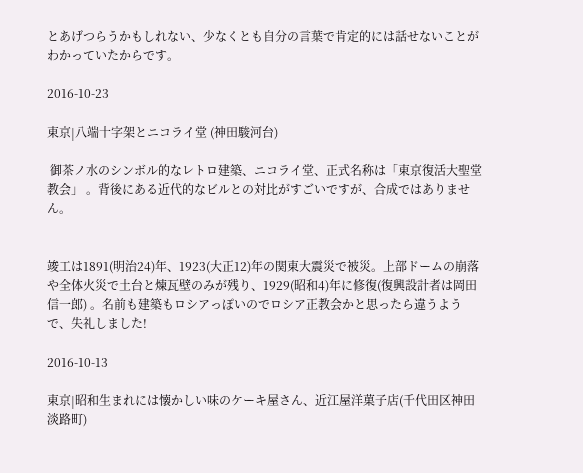とあげつらうかもしれない、少なくとも自分の言葉で肯定的には話せないことがわかっていたからです。

2016-10-23

東京|八端十字架とニコライ堂 (神田駿河台)

 御茶ノ水のシンボル的なレトロ建築、ニコライ堂、正式名称は「東京復活大聖堂教会」 。背後にある近代的なビルとの対比がすごいですが、合成ではありません。


竣工は1891(明治24)年、1923(大正12)年の関東大震災で被災。上部ドームの崩落や全体火災で土台と煉瓦壁のみが残り、1929(昭和4)年に修復(復興設計者は岡田信一郎) 。名前も建築もロシアっぽいのでロシア正教会かと思ったら違うようで、失礼しました!

2016-10-13

東京|昭和生まれには懐かしい味のケーキ屋さん、近江屋洋菓子店(千代田区神田淡路町)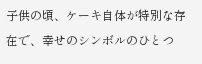子供の頃、ケーキ自体が特別な存在で、幸せのシンボルのひとつ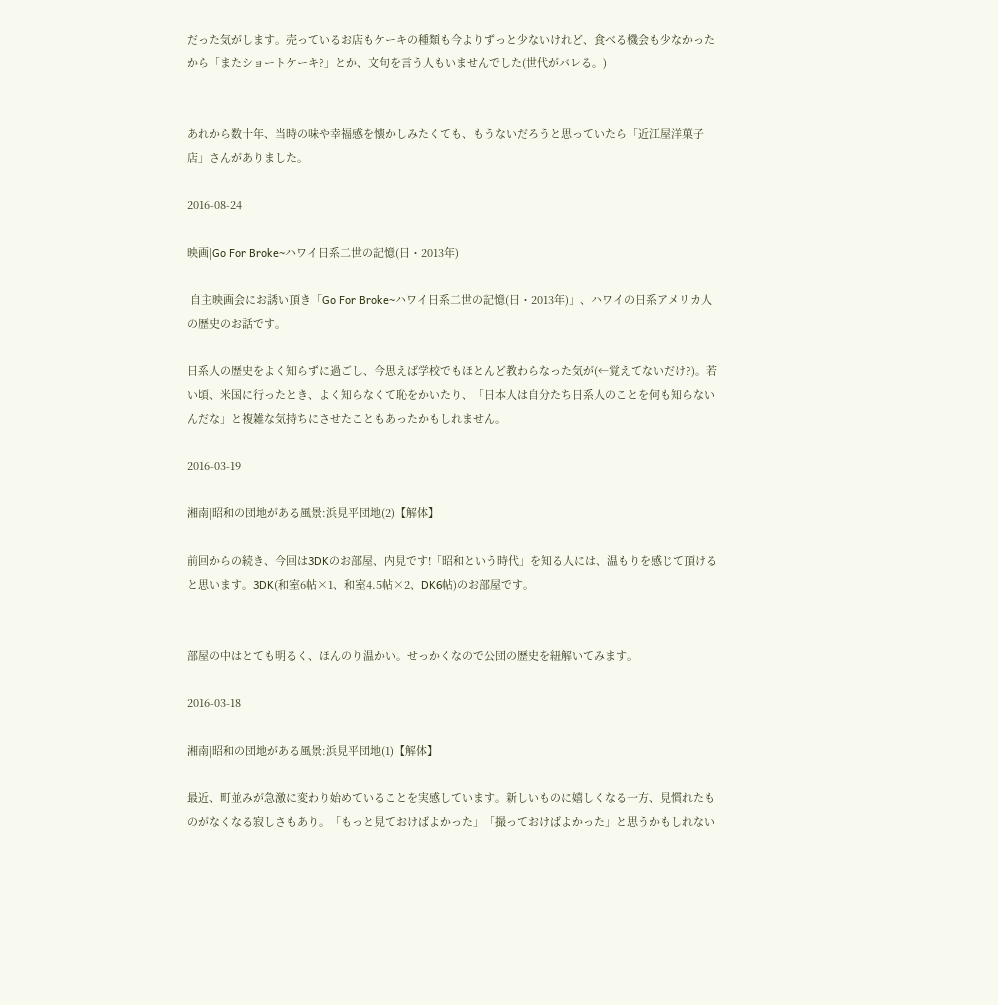だった気がします。売っているお店もケーキの種類も今よりずっと少ないけれど、食べる機会も少なかったから「またショートケーキ?」とか、文句を言う人もいませんでした(世代がバレる。)


あれから数十年、当時の味や幸福感を懐かしみたくても、もうないだろうと思っていたら「近江屋洋菓子店」さんがありました。

2016-08-24

映画|Go For Broke~ハワイ日系二世の記憶(日・2013年)

 自主映画会にお誘い頂き「Go For Broke~ハワイ日系二世の記憶(日・2013年)」、ハワイの日系アメリカ人の歴史のお話です。

日系人の歴史をよく知らずに過ごし、今思えば学校でもほとんど教わらなった気が(←覚えてないだけ?)。若い頃、米国に行ったとき、よく知らなくて恥をかいたり、「日本人は自分たち日系人のことを何も知らないんだな」と複雑な気持ちにさせたこともあったかもしれません。

2016-03-19

湘南|昭和の団地がある風景:浜見平団地(2)【解体】

前回からの続き、今回は3DKのお部屋、内見です!「昭和という時代」を知る人には、温もりを感じて頂けると思います。3DK(和室6帖×1、和室4.5帖×2、DK6帖)のお部屋です。


部屋の中はとても明るく、ほんのり温かい。せっかくなので公団の歴史を紐解いてみます。

2016-03-18

湘南|昭和の団地がある風景:浜見平団地(1)【解体】

最近、町並みが急激に変わり始めていることを実感しています。新しいものに嬉しくなる一方、見慣れたものがなくなる寂しさもあり。「もっと見ておけばよかった」「撮っておけばよかった」と思うかもしれない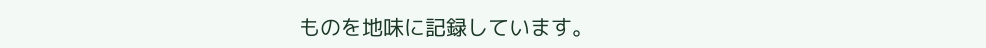ものを地味に記録しています。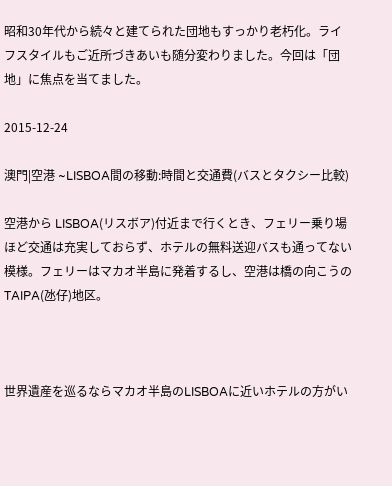昭和30年代から続々と建てられた団地もすっかり老朽化。ライフスタイルもご近所づきあいも随分変わりました。今回は「団地」に焦点を当てました。

2015-12-24

澳門|空港 ~LISBOA間の移動:時間と交通費(バスとタクシー比較)

空港から LISBOA(リスボア)付近まで行くとき、フェリー乗り場ほど交通は充実しておらず、ホテルの無料送迎バスも通ってない模様。フェリーはマカオ半島に発着するし、空港は橋の向こうのTAIPA(氹仔)地区。



世界遺産を巡るならマカオ半島のLISBOAに近いホテルの方がい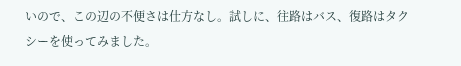いので、この辺の不便さは仕方なし。試しに、往路はバス、復路はタクシーを使ってみました。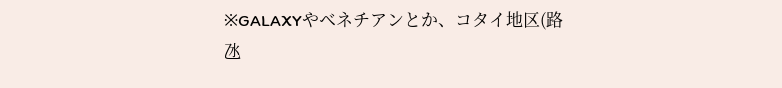※GALAXYやベネチアンとか、コタイ地区(路氹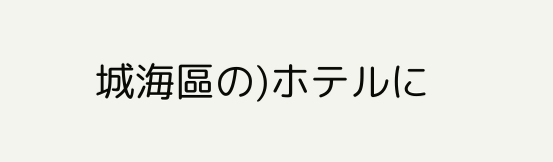城海區の)ホテルに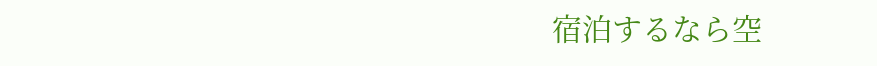宿泊するなら空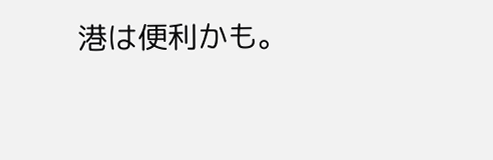港は便利かも。